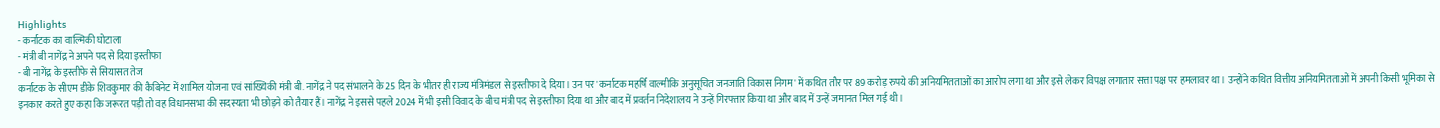Highlights
- कर्नाटक का वाल्मिकी घोटाला
- मंत्री बी नागेंद्र ने अपने पद से दिया इस्तीफा
- बी नागेंद्र के इस्तीफे से सियासत तेज
कर्नाटक के सीएम डीके शिवकुमार की कैबिनेट में शामिल योजना एवं सांख्यिकी मंत्री बी. नागेंद्र ने पद संभालने के 25 दिन के भीतर ही राज्य मंत्रिमंडल से इस्तीफा दे दिया। उन पर 'कर्नाटक महर्षि वाल्मीकि अनुसूचित जनजाति विकास निगम' में कथित तौर पर 89 करोड़ रुपये की अनियमितताओं का आरोप लगा था और इसे लेकर विपक्ष लगातार सत्ता पक्ष पर हमलावर था। उन्होंने कथित वित्तीय अनियमितताओं में अपनी किसी भूमिका से इनकार करते हुए कहा कि जरूरत पड़ी तो वह विधानसभा की सदस्यता भी छोड़ने को तैयार हैं। नागेंद्र ने इससे पहले 2024 में भी इसी विवाद के बीच मंत्री पद से इस्तीफा दिया था और बाद में प्रवर्तन निदेशालय ने उन्हें गिरफ्तार किया था और बाद में उन्हें जमानत मिल गई थी।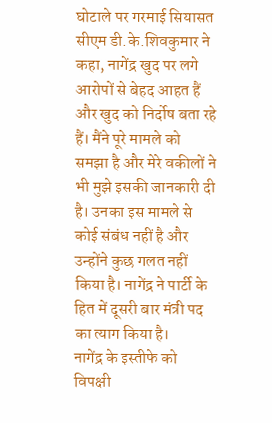घोटाले पर गरमाई सियासत
सीएम डी.के.शिवकुमार ने कहा, नागेंद्र खुद पर लगे आरोपों से बेहद आहत हैं और खुद को निर्दोष बता रहे हैं। मैंने पूरे मामले को समझा है और मेरे वकीलों ने भी मुझे इसकी जानकारी दी है। उनका इस मामले से कोई संबंध नहीं है और उन्होंने कुछ गलत नहीं किया है। नागेंद्र ने पार्टी के हित में दूसरी बार मंत्री पद का त्याग किया है।
नागेंद्र के इस्तीफे को विपक्षी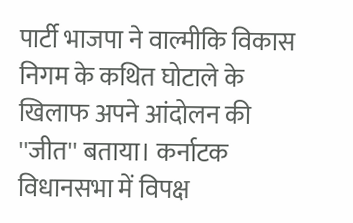पार्टी भाजपा ने वाल्मीकि विकास निगम के कथित घोटाले के खिलाफ अपने आंदोलन की ''जीत'' बताया। कर्नाटक विधानसभा में विपक्ष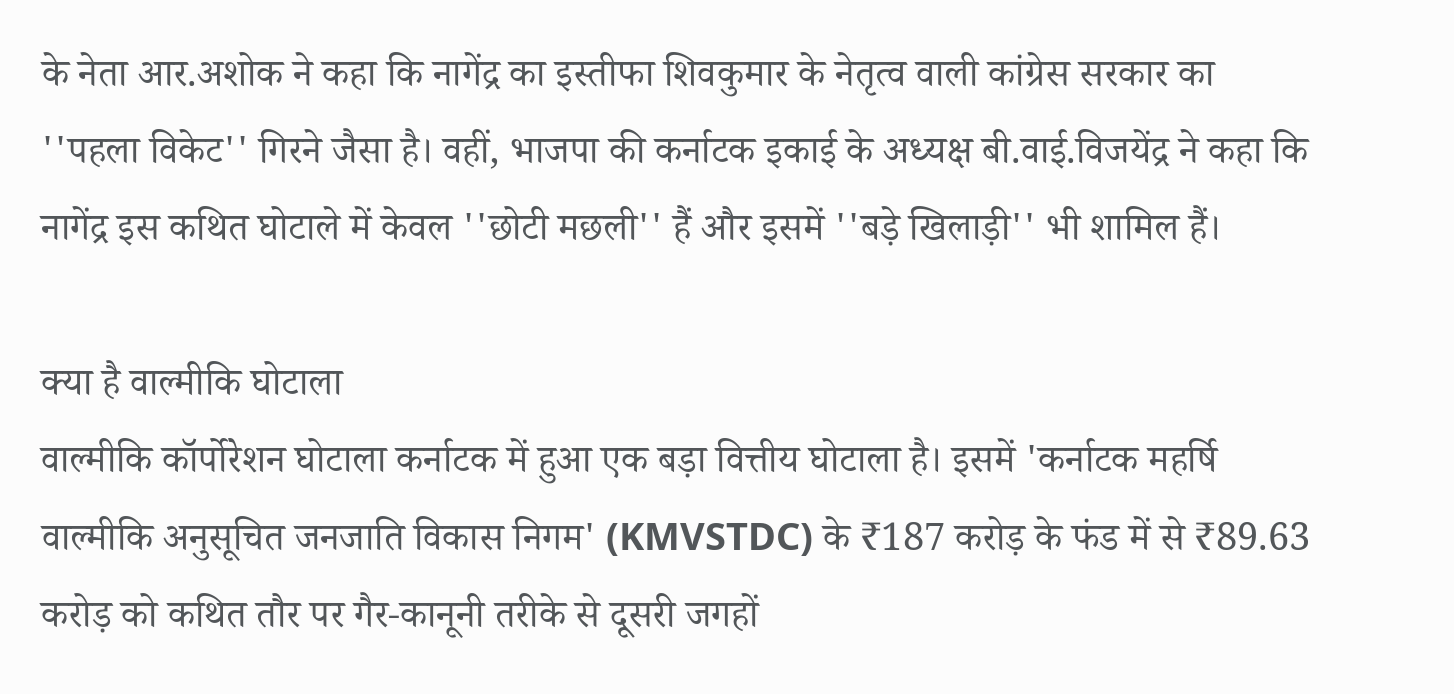के नेता आर.अशोक ने कहा कि नागेंद्र का इस्तीफा शिवकुमार के नेतृत्व वाली कांग्रेस सरकार का ''पहला विकेट'' गिरने जैसा है। वहीं, भाजपा की कर्नाटक इकाई के अध्यक्ष बी.वाई.विजयेंद्र ने कहा कि नागेंद्र इस कथित घोटाले में केवल ''छोटी मछली'' हैं और इसमें ''बड़े खिलाड़ी'' भी शामिल हैं।

क्या है वाल्मीकि घोटाला
वाल्मीकि कॉर्पोरेशन घोटाला कर्नाटक में हुआ एक बड़ा वित्तीय घोटाला है। इसमें 'कर्नाटक महर्षि वाल्मीकि अनुसूचित जनजाति विकास निगम' (KMVSTDC) के ₹187 करोड़ के फंड में से ₹89.63 करोड़ को कथित तौर पर गैर-कानूनी तरीके से दूसरी जगहों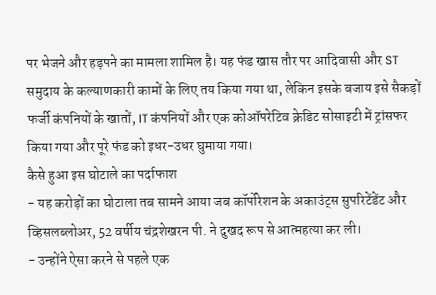पर भेजने और हड़पने का मामला शामिल है। यह फंड खास तौर पर आदिवासी और ST समुदाय के कल्याणकारी कामों के लिए तय किया गया था, लेकिन इसके बजाय इसे सैकड़ों फर्जी कंपनियों के खातों, IT कंपनियों और एक कोऑपरेटिव क्रेडिट सोसाइटी में ट्रांसफर किया गया और पूरे फंड को इधर-उधर घुमाया गया।
कैसे हुआ इस घोटाले का पर्दाफाश
- यह करोड़ों का घोटाला तब सामने आया जब कॉर्पोरेशन के अकाउंट्स सुपरिटेंडेंट और व्हिसलब्लोअर, 52 वर्षीय चंद्रशेखरन पी. ने दुखद रूप से आत्महत्या कर ली।
- उन्होंने ऐसा करने से पहले एक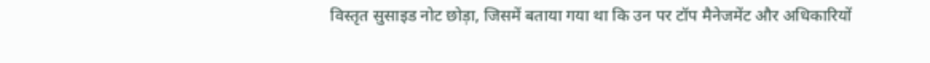विस्तृत सुसाइड नोट छोड़ा, जिसमें बताया गया था कि उन पर टॉप मैनेजमेंट और अधिकारियों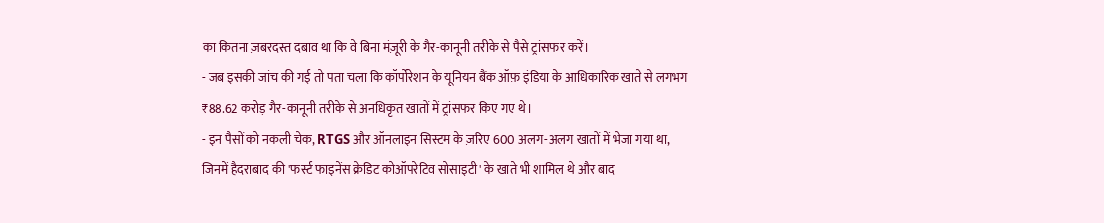का कितना ज़बरदस्त दबाव था कि वे बिना मंज़ूरी के गैर-कानूनी तरीके से पैसे ट्रांसफर करें।
- जब इसकी जांच की गई तो पता चला कि कॉर्पोरेशन के यूनियन बैंक ऑफ़ इंडिया के आधिकारिक खाते से लगभग ₹88.62 करोड़ गैर-कानूनी तरीके से अनधिकृत खातों में ट्रांसफर किए गए थे।
- इन पैसों को नकली चेक, RTGS और ऑनलाइन सिस्टम के ज़रिए 600 अलग-अलग खातों में भेजा गया था, जिनमें हैदराबाद की 'फर्स्ट फाइनेंस क्रेडिट कोऑपरेटिव सोसाइटी' के खाते भी शामिल थे और बाद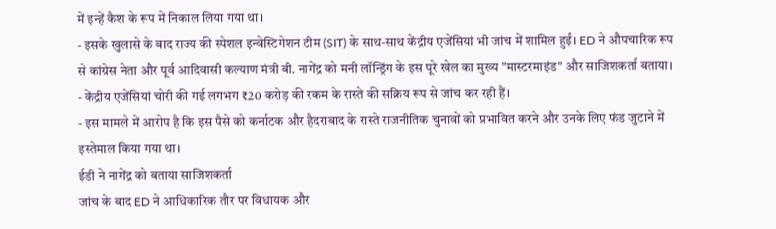में इन्हें कैश के रूप में निकाल लिया गया था।
- इसके खुलासे के बाद राज्य की स्पेशल इन्वेस्टिगेशन टीम (SIT) के साथ-साथ केंद्रीय एजेंसियां भी जांच में शामिल हुईं। ED ने औपचारिक रूप से कांग्रेस नेता और पूर्व आदिवासी कल्याण मंत्री बी. नागेंद्र को मनी लॉन्ड्रिंग के इस पूरे खेल का मुख्य "मास्टरमाइंड" और साजिशकर्ता बताया।
- केंद्रीय एजेंसियां चोरी की गई लगभग ₹20 करोड़ की रकम के रास्ते की सक्रिय रूप से जांच कर रही हैं।
- इस मामले में आरोप है कि इस पैसे को कर्नाटक और हैदराबाद के रास्ते राजनीतिक चुनावों को प्रभावित करने और उनके लिए फंड जुटाने में इस्तेमाल किया गया था।
ईडी ने नागेंद्र को बताया साजिशकर्ता
जांच के बाद ED ने आधिकारिक तौर पर विधायक और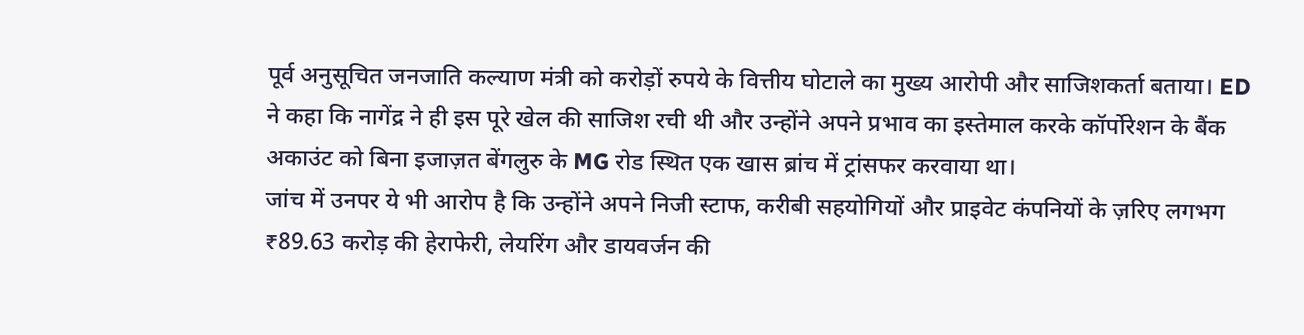पूर्व अनुसूचित जनजाति कल्याण मंत्री को करोड़ों रुपये के वित्तीय घोटाले का मुख्य आरोपी और साजिशकर्ता बताया। ED ने कहा कि नागेंद्र ने ही इस पूरे खेल की साजिश रची थी और उन्होंने अपने प्रभाव का इस्तेमाल करके कॉर्पोरेशन के बैंक अकाउंट को बिना इजाज़त बेंगलुरु के MG रोड स्थित एक खास ब्रांच में ट्रांसफर करवाया था।
जांच में उनपर ये भी आरोप है कि उन्होंने अपने निजी स्टाफ, करीबी सहयोगियों और प्राइवेट कंपनियों के ज़रिए लगभग ₹89.63 करोड़ की हेराफेरी, लेयरिंग और डायवर्जन की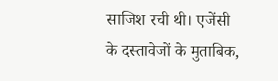साजिश रची थी। एजेंसी के दस्तावेजों के मुताबिक,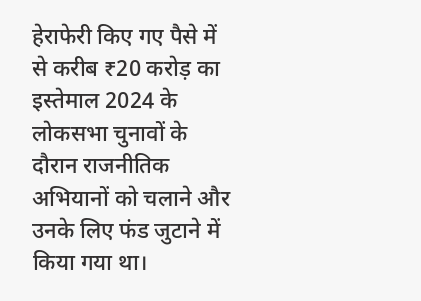हेराफेरी किए गए पैसे में से करीब ₹20 करोड़ का इस्तेमाल 2024 के लोकसभा चुनावों के दौरान राजनीतिक अभियानों को चलाने और उनके लिए फंड जुटाने में किया गया था।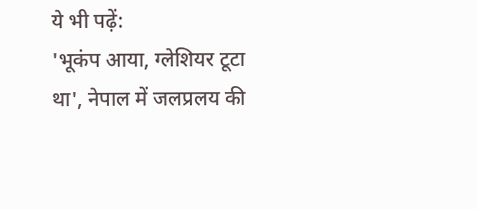ये भी पढ़ें:
'भूकंप आया, ग्लेशियर टूटा था', नेपाल में जलप्रलय की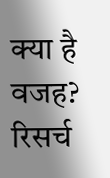क्या है वजह? रिसर्च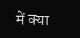में क्या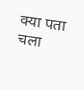क्या पता चला